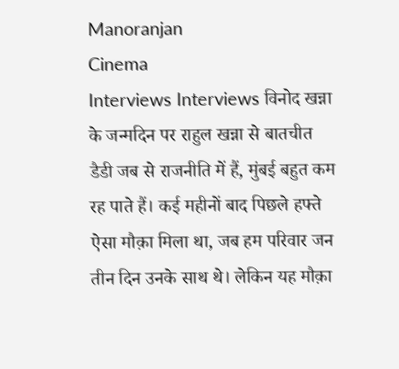Manoranjan
Cinema
Interviews Interviews विनोद खन्ना के जन्मदिन पर राहुल खन्ना से बातचीत
डैडी जब से राजनीति में हैं, मुंबई बहुत कम रह पाते हैं। कई महीनों बाद पिछले हफ्ते ऐसा मौक़ा मिला था, जब हम परिवार जन तीन दिन उनके साथ थे। लेकिन यह मौक़ा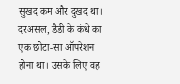सुखद कम और दुखद था। दरअसल, डैडी के कंधे का एक छोटा-सा ऑपरेशन होना था। उसके लिए वह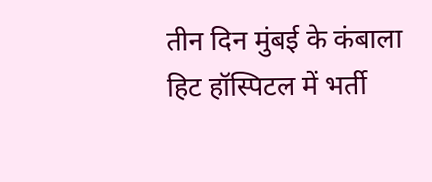तीन दिन मुंबई के कंबाला हिट हॉस्पिटल में भर्ती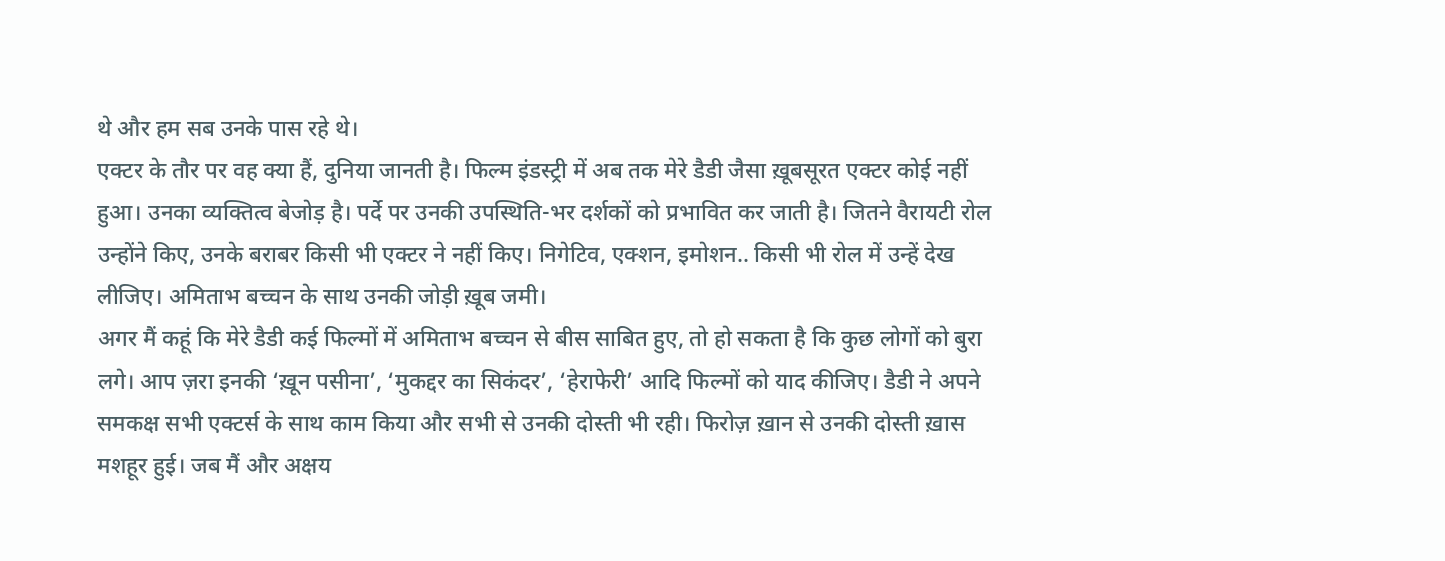थे और हम सब उनके पास रहे थे।
एक्टर के तौर पर वह क्या हैं, दुनिया जानती है। फिल्म इंडस्ट्री में अब तक मेरे डैडी जैसा ख़ूबसूरत एक्टर कोई नहीं हुआ। उनका व्यक्तित्व बेजोड़ है। पर्दे पर उनकी उपस्थिति-भर दर्शकों को प्रभावित कर जाती है। जितने वैरायटी रोल उन्होंने किए, उनके बराबर किसी भी एक्टर ने नहीं किए। निगेटिव, एक्शन, इमोशन.. किसी भी रोल में उन्हें देख लीजिए। अमिताभ बच्चन के साथ उनकी जोड़ी ख़ूब जमी।
अगर मैं कहूं कि मेरे डैडी कई फिल्मों में अमिताभ बच्चन से बीस साबित हुए, तो हो सकता है कि कुछ लोगों को बुरा लगे। आप ज़रा इनकी ‘ख़ून पसीना’, ‘मुकद्दर का सिकंदर’, ‘हेराफेरी’ आदि फिल्मों को याद कीजिए। डैडी ने अपने समकक्ष सभी एक्टर्स के साथ काम किया और सभी से उनकी दोस्ती भी रही। फिरोज़ ख़ान से उनकी दोस्ती ख़ास मशहूर हुई। जब मैं और अक्षय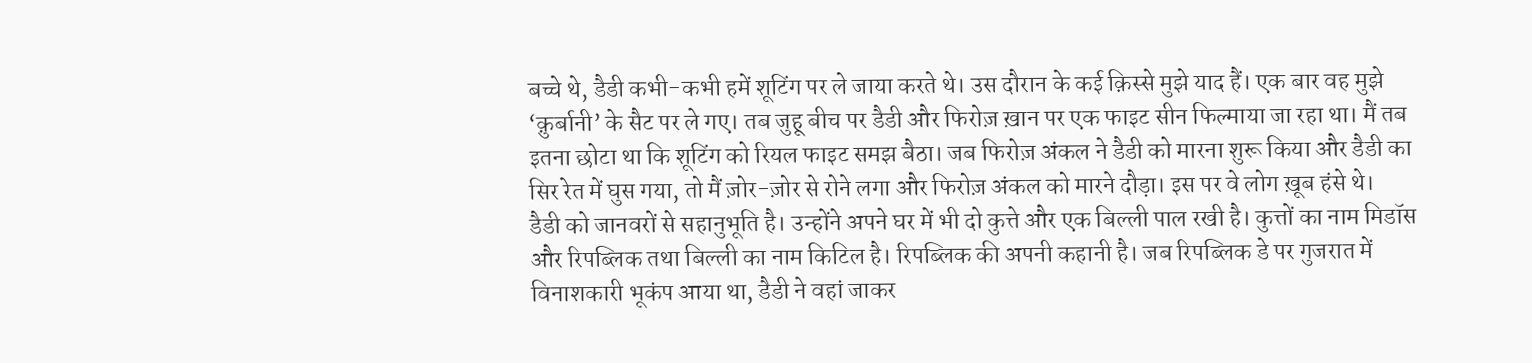बच्चे थे, डैडी कभी-कभी हमें शूटिंग पर ले जाया करते थे। उस दौरान के कई क़िस्से मुझे याद हैं। एक बार वह मुझे ‘क़ुर्बानी’ के सैट पर ले गए। तब जुहू बीच पर डैडी और फिरोज़ ख़ान पर एक फाइट सीन फिल्माया जा रहा था। मैं तब इतना छोटा था कि शूटिंग को रियल फाइट समझ बैठा। जब फिरोज़ अंकल ने डैडी को मारना शुरू किया और डैडी का सिर रेत में घुस गया, तो मैं ज़ोर-ज़ोर से रोने लगा और फिरोज़ अंकल को मारने दौड़ा। इस पर वे लोग ख़ूब हंसे थे।
डैडी को जानवरों से सहानुभूति है। उन्होंने अपने घर में भी दो कुत्ते और एक बिल्ली पाल रखी है। कुत्तों का नाम मिडॉस और रिपब्लिक तथा बिल्ली का नाम किटिल है। रिपब्लिक की अपनी कहानी है। जब रिपब्लिक डे पर गुजरात में विनाशकारी भूकंप आया था, डैडी ने वहां जाकर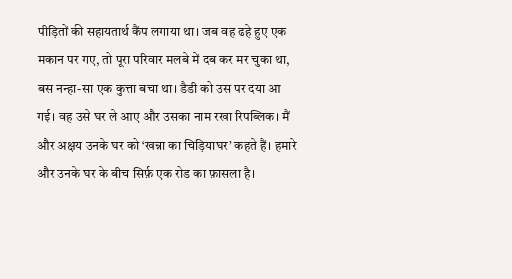पीड़ितों की सहायतार्थ कैंप लगाया था। जब वह ढहे हुए एक मकान पर गए, तो पूरा परिवार मलबे में दब कर मर चुका था, बस नन्हा-सा एक कुत्ता बचा था। डैडी को उस पर दया आ गई। वह उसे घर ले आए और उसका नाम रखा रिपब्लिक। मैं और अक्षय उनके घर को ‘खन्ना का चिड़ियाघर’ कहते हैं। हमारे और उनके घर के बीच सिर्फ़ एक रोड का फ़ासला है।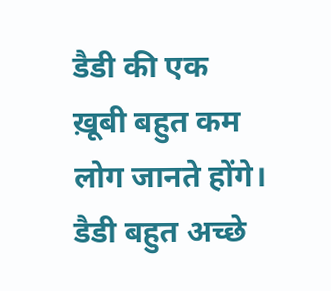डैडी की एक ख़ूबी बहुत कम लोग जानते होंगे। डैडी बहुत अच्छे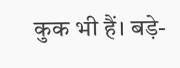कुक भी हैं। बड़े-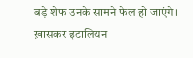बड़े शेफ उनके सामने फेल हो जाएंगे। ख़ासकर इटालियन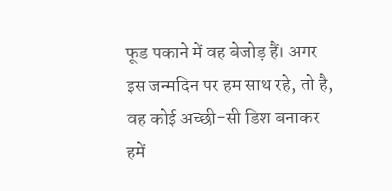फूड पकाने में वह बेजोड़ हैं। अगर इस जन्मदिन पर हम साथ रहे, तो है, वह कोई अच्छी-सी डिश बनाकर हमें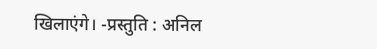खिलाएंगे। -प्रस्तुति : अनिल